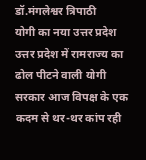डॉ.मंगलेश्वर त्रिपाठी
योगी का नया उत्तर प्रदेश
उत्तर प्रदेश में रामराज्य का ढोल पीटने वाली योगी सरकार आज विपक्ष के एक कदम से थर-थर कांप रही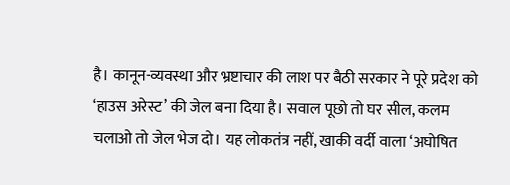है। कानून-व्यवस्था और भ्रष्टाचार की लाश पर बैठी सरकार ने पूरे प्रदेश को ‘हाउस अरेस्ट’ की जेल बना दिया है। सवाल पूछो तो घर सील, कलम चलाओ तो जेल भेज दो। यह लोकतंत्र नहीं, खाकी वर्दी वाला ‘अघोषित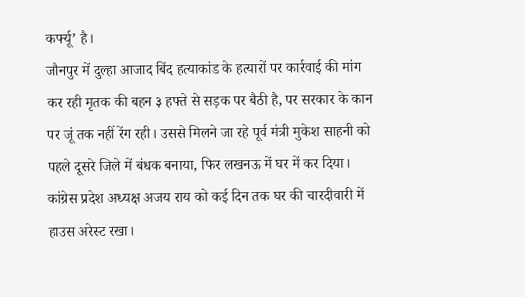कर्फ्यू’ है।
जौनपुर में दुल्हा आजाद बिंद हत्याकांड के हत्यारों पर कार्रवाई की मांग कर रही मृतक की बहन ३ हफ्ते से सड़क पर बैठी है, पर सरकार के कान पर जूं तक नहीं रेंग रही। उससे मिलने जा रहे पूर्व मंत्री मुकेश साहनी को पहले दूसरे जिले में बंधक बनाया, फिर लखनऊ में घर में कर दिया। कांग्रेस प्रदेश अध्यक्ष अजय राय को कई दिन तक घर की चारदीवारी में हाउस अरेस्ट रखा।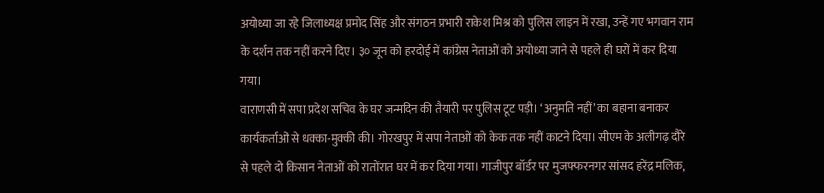अयोध्या जा रहे जिलाध्यक्ष प्रमोद सिंह और संगठन प्रभारी राकेश मिश्र को पुलिस लाइन में रखा, उन्हें गए भगवान राम के दर्शन तक नहीं करने दिए। ३० जून को हरदोई में कांग्रेस नेताओं को अयोध्या जाने से पहले ही घरों में कर दिया गया।
वाराणसी में सपा प्रदेश सचिव के घर जन्मदिन की तैयारी पर पुलिस टूट पड़ी। ‘अनुमति नहीं’ का बहाना बनाकर कार्यकर्ताओं से धक्का-मुक्की की। गोरखपुर में सपा नेताओं को केक तक नहीं काटने दिया। सीएम के अलीगढ़ दौरे से पहले दो किसान नेताओं को रातोंरात घर में कर दिया गया। गाजीपुर बॉर्डर पर मुजफ्फरनगर सांसद हरेंद्र मलिक,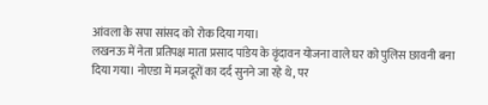आंवला के सपा सांसद को रोक दिया गया।
लखनऊ में नेता प्रतिपक्ष माता प्रसाद पांडेय के वृंदावन योजना वाले घर को पुलिस छावनी बना दिया गया। नोएडा में मजदूरों का दर्द सुनने जा रहे थे, पर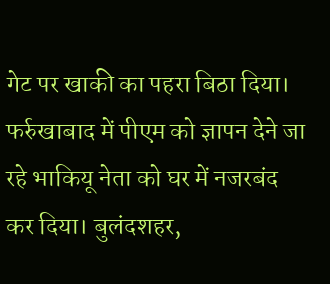गेट पर खाकी का पहरा बिठा दिया। फर्रुखाबाद में पीएम को ज्ञापन देने जा रहे भाकियू नेता को घर में नजरबंद कर दिया। बुलंदशहर,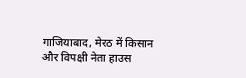गाजियाबाद, मेरठ में किसान और विपक्षी नेता हाउस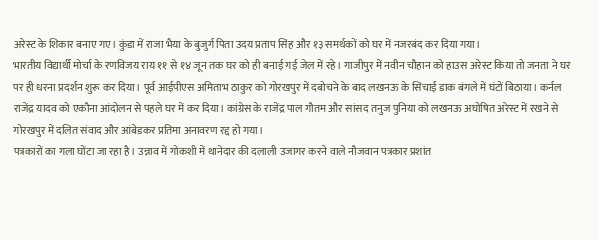अरेस्ट के शिकार बनाए गए। कुंडा में राजा भैया के बुजुर्ग पिता उदय प्रताप सिंह और १३ समर्थकों को घर में नजरबंद कर दिया गया।
भारतीय विद्यार्थी मोर्चा के रणविजय राय ११ से १४ जून तक घर को ही बनाई गई जेल में रहे। गाजीपुर में नवीन चौहान को हाउस अरेस्ट किया तो जनता ने घर पर ही धरना प्रदर्शन शुरू कर दिया। पूर्व आईपीएस अमिताभ ठाकुर को गोरखपुर में दबोचने के बाद लखनऊ के सिंचाई डाक बंगले में घंटों बिठाया। कर्नल राजेंद्र यादव को एकौना आंदोलन से पहले घर में कर दिया। कांग्रेस के राजेंद्र पाल गौतम और सांसद तनुज पुनिया को लखनऊ अघोषित अरेस्ट में रखने से गोरखपुर में दलित संवाद और आंबेडकर प्रतिमा अनावरण रद्द हो गया।
पत्रकारों का गला घोंटा जा रहा है। उन्नाव में गोकशी में थानेदार की दलाली उजागर करने वाले नौजवान पत्रकार प्रशांत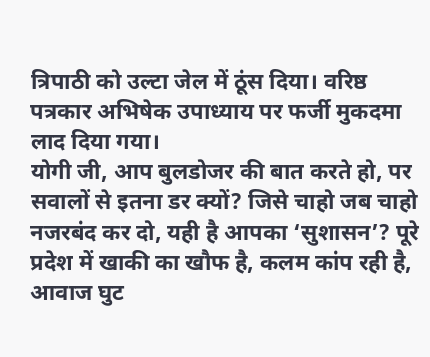त्रिपाठी को उल्टा जेल में ठूंस दिया। वरिष्ठ पत्रकार अभिषेक उपाध्याय पर फर्जी मुकदमा लाद दिया गया।
योगी जी, आप बुलडोजर की बात करते हो, पर सवालों से इतना डर क्यों? जिसे चाहो जब चाहो नजरबंद कर दो, यही है आपका ‘सुशासन’? पूरे प्रदेश में खाकी का खौफ है, कलम कांप रही है, आवाज घुट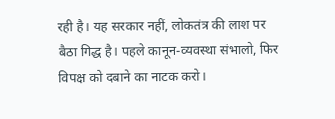रही है। यह सरकार नहीं, लोकतंत्र की लाश पर बैठा गिद्ध है। पहले कानून-व्यवस्था संभालो, फिर विपक्ष को दबाने का नाटक करो।